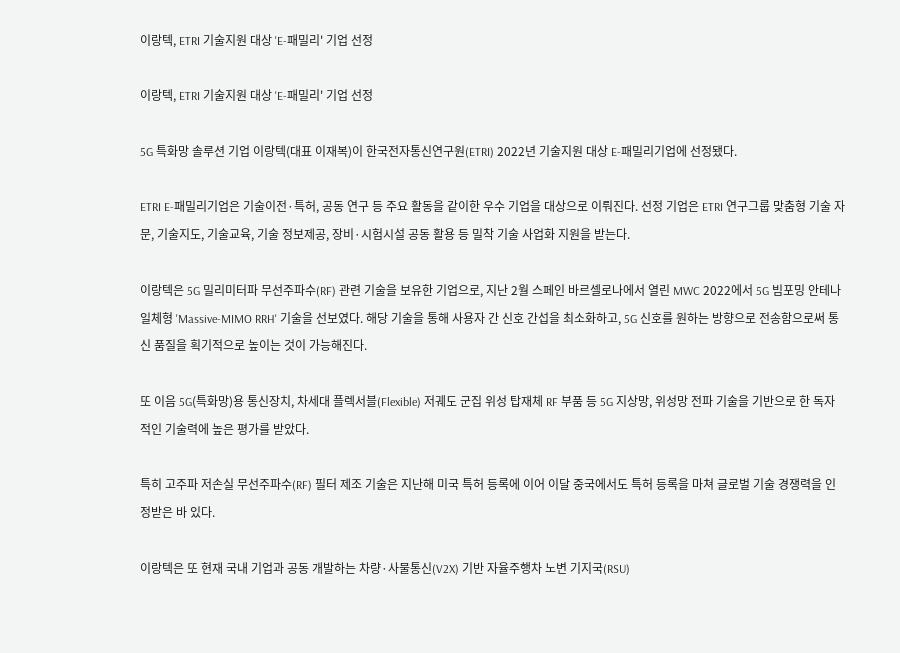이랑텍, ETRI 기술지원 대상 'E-패밀리' 기업 선정

이랑텍, ETRI 기술지원 대상 'E-패밀리' 기업 선정

5G 특화망 솔루션 기업 이랑텍(대표 이재복)이 한국전자통신연구원(ETRI) 2022년 기술지원 대상 E-패밀리기업에 선정됐다.

ETRI E-패밀리기업은 기술이전·특허, 공동 연구 등 주요 활동을 같이한 우수 기업을 대상으로 이뤄진다. 선정 기업은 ETRI 연구그룹 맞춤형 기술 자문, 기술지도, 기술교육, 기술 정보제공, 장비·시험시설 공동 활용 등 밀착 기술 사업화 지원을 받는다.

이랑텍은 5G 밀리미터파 무선주파수(RF) 관련 기술을 보유한 기업으로, 지난 2월 스페인 바르셀로나에서 열린 MWC 2022에서 5G 빔포밍 안테나 일체형 'Massive-MIMO RRH' 기술을 선보였다. 해당 기술을 통해 사용자 간 신호 간섭을 최소화하고, 5G 신호를 원하는 방향으로 전송함으로써 통신 품질을 획기적으로 높이는 것이 가능해진다.

또 이음 5G(특화망)용 통신장치, 차세대 플렉서블(Flexible) 저궤도 군집 위성 탑재체 RF 부품 등 5G 지상망, 위성망 전파 기술을 기반으로 한 독자적인 기술력에 높은 평가를 받았다.

특히 고주파 저손실 무선주파수(RF) 필터 제조 기술은 지난해 미국 특허 등록에 이어 이달 중국에서도 특허 등록을 마쳐 글로벌 기술 경쟁력을 인정받은 바 있다.

이랑텍은 또 현재 국내 기업과 공동 개발하는 차량·사물통신(V2X) 기반 자율주행차 노변 기지국(RSU)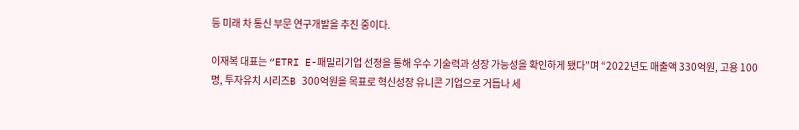등 미래 차 통신 부문 연구개발을 추진 중이다.

이재복 대표는 “ETRI E-패밀리기업 선정을 통해 우수 기술력과 성장 가능성을 확인하게 됐다”며 “2022년도 매출액 330억원, 고용 100명, 투자유치 시리즈B 300억원을 목표로 혁신성장 유니콘 기업으로 거듭나 세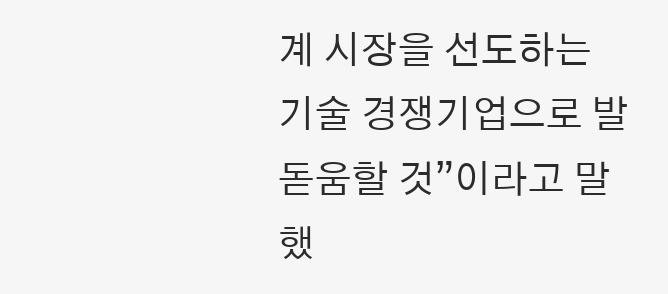계 시장을 선도하는 기술 경쟁기업으로 발돋움할 것”이라고 말했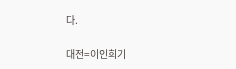다.

대전=이인희기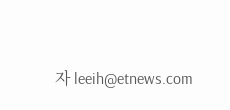자 leeih@etnews.com